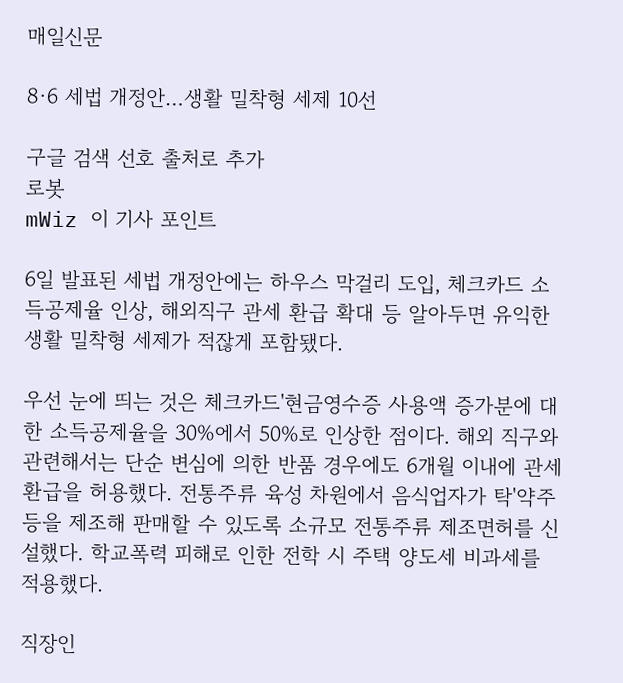매일신문

8·6 세법 개정안…생활 밀착형 세제 10선

구글 검색 선호 출처로 추가
로봇
mWiz 이 기사 포인트

6일 발표된 세법 개정안에는 하우스 막걸리 도입, 체크카드 소득공제율 인상, 해외직구 관세 환급 확대 등 알아두면 유익한 생활 밀착형 세제가 적잖게 포함됐다.

우선 눈에 띄는 것은 체크카드'현금영수증 사용액 증가분에 대한 소득공제율을 30%에서 50%로 인상한 점이다. 해외 직구와 관련해서는 단순 변심에 의한 반품 경우에도 6개월 이내에 관세 환급을 허용했다. 전통주류 육성 차원에서 음식업자가 탁'약주 등을 제조해 판매할 수 있도록 소규모 전통주류 제조면허를 신설했다. 학교폭력 피해로 인한 전학 시 주택 양도세 비과세를 적용했다.

직장인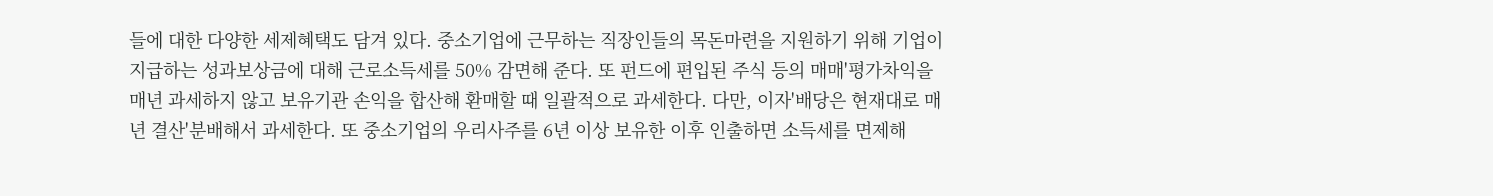들에 대한 다양한 세제혜택도 담겨 있다. 중소기업에 근무하는 직장인들의 목돈마련을 지원하기 위해 기업이 지급하는 성과보상금에 대해 근로소득세를 50% 감면해 준다. 또 펀드에 편입된 주식 등의 매매'평가차익을 매년 과세하지 않고 보유기관 손익을 합산해 환매할 때 일괄적으로 과세한다. 다만, 이자'배당은 현재대로 매년 결산'분배해서 과세한다. 또 중소기업의 우리사주를 6년 이상 보유한 이후 인출하면 소득세를 면제해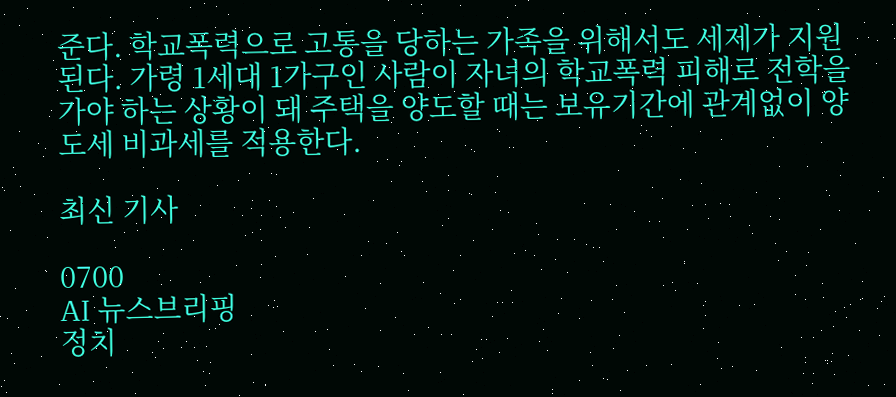준다. 학교폭력으로 고통을 당하는 가족을 위해서도 세제가 지원된다. 가령 1세대 1가구인 사람이 자녀의 학교폭력 피해로 전학을 가야 하는 상황이 돼 주택을 양도할 때는 보유기간에 관계없이 양도세 비과세를 적용한다.

최신 기사

0700
AI 뉴스브리핑
정치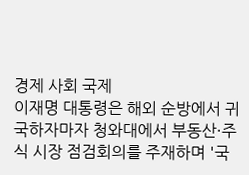경제 사회 국제
이재명 대통령은 해외 순방에서 귀국하자마자 청와대에서 부동산·주식 시장 점검회의를 주재하며 '국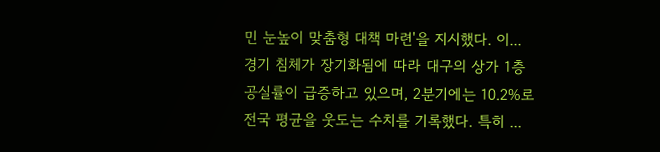민 눈높이 맞춤형 대책 마련'을 지시했다. 이...
경기 침체가 장기화됨에 따라 대구의 상가 1층 공실률이 급증하고 있으며, 2분기에는 10.2%로 전국 평균을 웃도는 수치를 기록했다. 특히 ...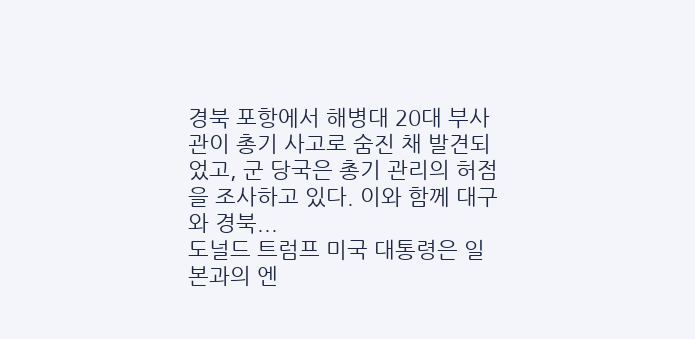경북 포항에서 해병대 20대 부사관이 총기 사고로 숨진 채 발견되었고, 군 당국은 총기 관리의 허점을 조사하고 있다. 이와 함께 대구와 경북...
도널드 트럼프 미국 대통령은 일본과의 엔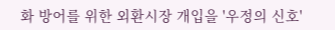화 방어를 위한 외환시장 개입을 '우정의 신호'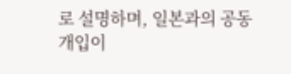로 설명하며, 일본과의 공동 개입이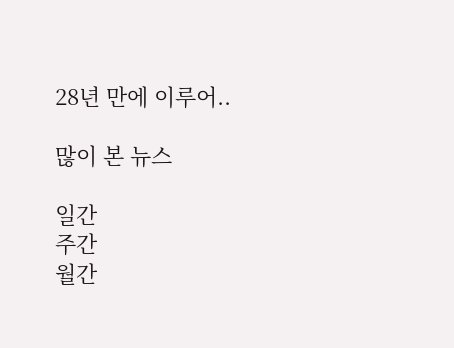28년 만에 이루어..

많이 본 뉴스

일간
주간
월간